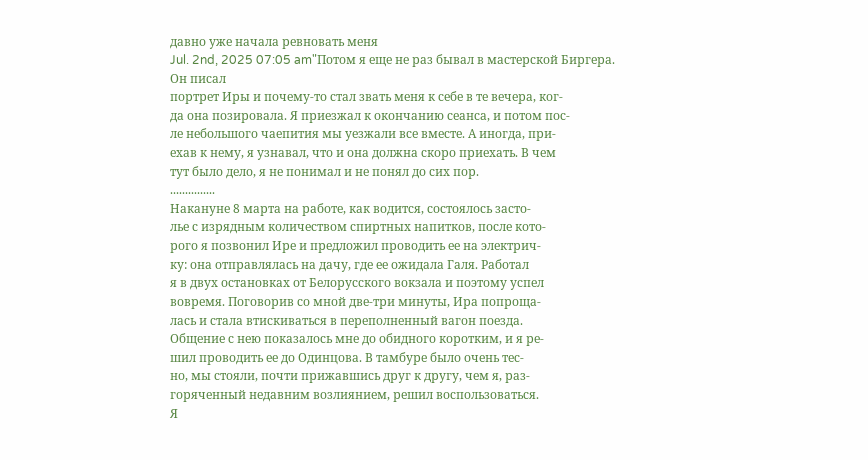давно уже начала ревновать меня
Jul. 2nd, 2025 07:05 am"Потом я еще не раз бывал в мастерской Биргера.
Он писал
портрет Иры и почему-то стал звать меня к себе в те вечера, ког-
да она позировала. Я приезжал к окончанию сеанса, и потом пос-
ле небольшого чаепития мы уезжали все вместе. А иногда, при-
ехав к нему, я узнавал, что и она должна скоро приехать. В чем
тут было дело, я не понимал и не понял до сих пор.
...............
Накануне 8 марта на работе, как водится, состоялось засто-
лье с изрядным количеством спиртных напитков, после кото-
рого я позвонил Ире и предложил проводить ее на электрич-
ку: она отправлялась на дачу, где ее ожидала Галя. Работал
я в двух остановках от Белорусского вокзала и поэтому успел
вовремя. Поговорив со мной две-три минуты, Ира попроща-
лась и стала втискиваться в переполненный вагон поезда.
Общение с нею показалось мне до обидного коротким, и я ре-
шил проводить ее до Одинцова. В тамбуре было очень тес-
но, мы стояли, почти прижавшись друг к другу, чем я, раз-
горяченный недавним возлиянием, решил воспользоваться.
Я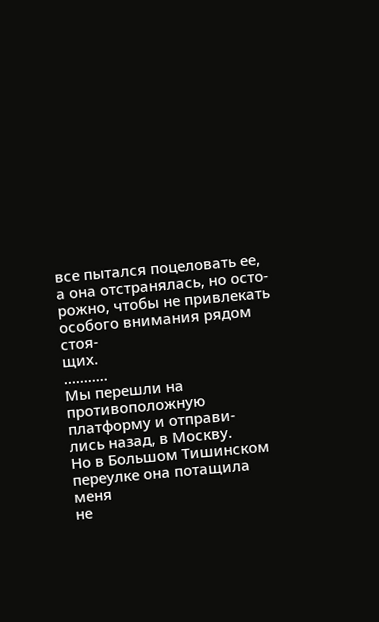все пытался поцеловать ее, а она отстранялась, но осто-
рожно, чтобы не привлекать особого внимания рядом стоя-
щих.
...........
Мы перешли на противоположную платформу и отправи-
лись назад, в Москву.
Но в Большом Тишинском переулке она потащила меня
не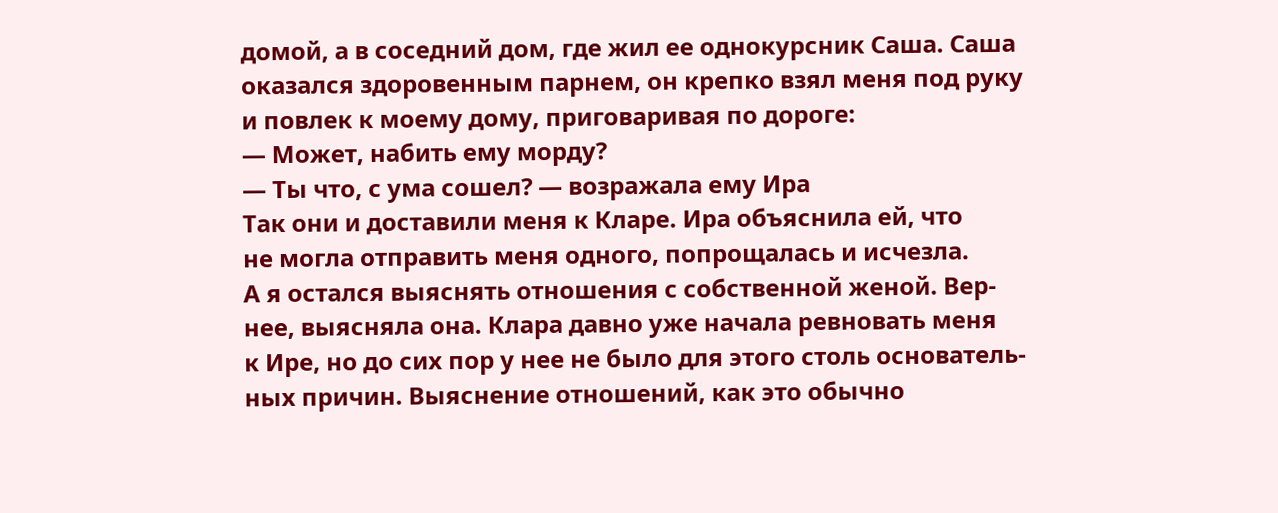домой, а в соседний дом, где жил ее однокурсник Саша. Саша
оказался здоровенным парнем, он крепко взял меня под руку
и повлек к моему дому, приговаривая по дороге:
— Может, набить ему морду?
— Ты что, с ума сошел? — возражала ему Ира
Так они и доставили меня к Кларе. Ира объяснила ей, что
не могла отправить меня одного, попрощалась и исчезла.
А я остался выяснять отношения с собственной женой. Вер-
нее, выясняла она. Клара давно уже начала ревновать меня
к Ире, но до сих пор у нее не было для этого столь основатель-
ных причин. Выяснение отношений, как это обычно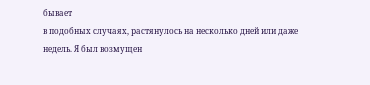бывает
в подобных случаях, растянулось на несколько дней или даже
недель. Я был возмущен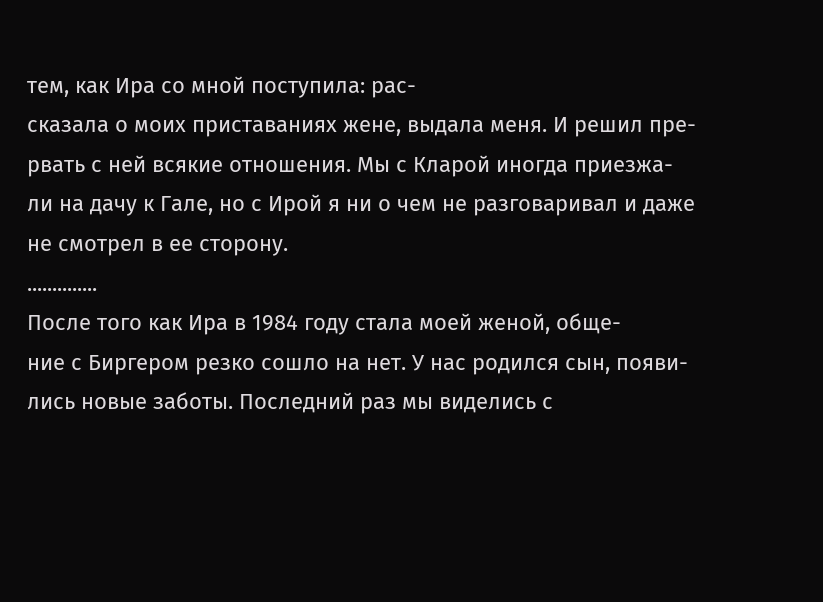тем, как Ира со мной поступила: рас-
сказала о моих приставаниях жене, выдала меня. И решил пре-
рвать с ней всякие отношения. Мы с Кларой иногда приезжа-
ли на дачу к Гале, но с Ирой я ни о чем не разговаривал и даже
не смотрел в ее сторону.
..............
После того как Ира в 1984 году стала моей женой, обще-
ние с Биргером резко сошло на нет. У нас родился сын, появи-
лись новые заботы. Последний раз мы виделись с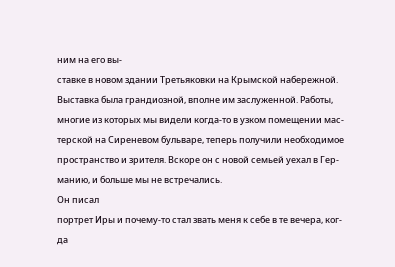ним на его вы-
ставке в новом здании Третьяковки на Крымской набережной.
Выставка была грандиозной, вполне им заслуженной. Работы,
многие из которых мы видели когда-то в узком помещении мас-
терской на Сиреневом бульваре, теперь получили необходимое
пространство и зрителя. Вскоре он с новой семьей уехал в Гер-
манию, и больше мы не встречались.
Он писал
портрет Иры и почему-то стал звать меня к себе в те вечера, ког-
да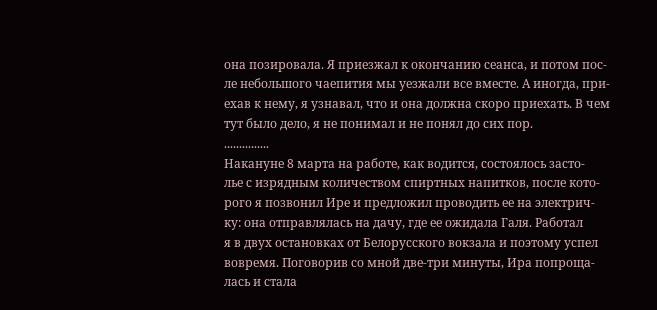она позировала. Я приезжал к окончанию сеанса, и потом пос-
ле небольшого чаепития мы уезжали все вместе. А иногда, при-
ехав к нему, я узнавал, что и она должна скоро приехать. В чем
тут было дело, я не понимал и не понял до сих пор.
...............
Накануне 8 марта на работе, как водится, состоялось засто-
лье с изрядным количеством спиртных напитков, после кото-
рого я позвонил Ире и предложил проводить ее на электрич-
ку: она отправлялась на дачу, где ее ожидала Галя. Работал
я в двух остановках от Белорусского вокзала и поэтому успел
вовремя. Поговорив со мной две-три минуты, Ира попроща-
лась и стала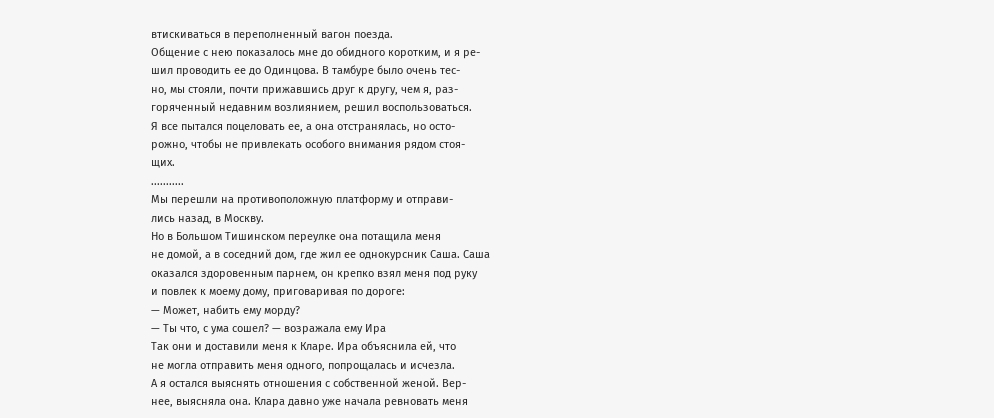втискиваться в переполненный вагон поезда.
Общение с нею показалось мне до обидного коротким, и я ре-
шил проводить ее до Одинцова. В тамбуре было очень тес-
но, мы стояли, почти прижавшись друг к другу, чем я, раз-
горяченный недавним возлиянием, решил воспользоваться.
Я все пытался поцеловать ее, а она отстранялась, но осто-
рожно, чтобы не привлекать особого внимания рядом стоя-
щих.
...........
Мы перешли на противоположную платформу и отправи-
лись назад, в Москву.
Но в Большом Тишинском переулке она потащила меня
не домой, а в соседний дом, где жил ее однокурсник Саша. Саша
оказался здоровенным парнем, он крепко взял меня под руку
и повлек к моему дому, приговаривая по дороге:
— Может, набить ему морду?
— Ты что, с ума сошел? — возражала ему Ира
Так они и доставили меня к Кларе. Ира объяснила ей, что
не могла отправить меня одного, попрощалась и исчезла.
А я остался выяснять отношения с собственной женой. Вер-
нее, выясняла она. Клара давно уже начала ревновать меня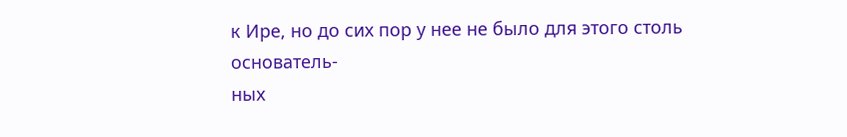к Ире, но до сих пор у нее не было для этого столь основатель-
ных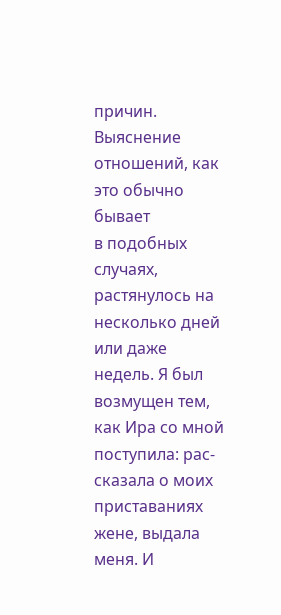причин. Выяснение отношений, как это обычно бывает
в подобных случаях, растянулось на несколько дней или даже
недель. Я был возмущен тем, как Ира со мной поступила: рас-
сказала о моих приставаниях жене, выдала меня. И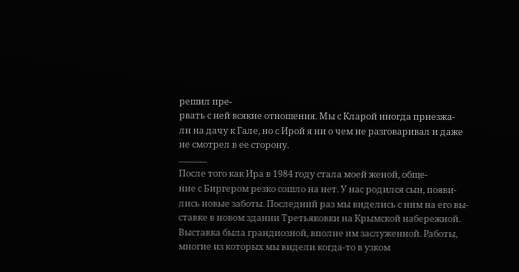решил пре-
рвать с ней всякие отношения. Мы с Кларой иногда приезжа-
ли на дачу к Гале, но с Ирой я ни о чем не разговаривал и даже
не смотрел в ее сторону.
..............
После того как Ира в 1984 году стала моей женой, обще-
ние с Биргером резко сошло на нет. У нас родился сын, появи-
лись новые заботы. Последний раз мы виделись с ним на его вы-
ставке в новом здании Третьяковки на Крымской набережной.
Выставка была грандиозной, вполне им заслуженной. Работы,
многие из которых мы видели когда-то в узком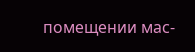помещении мас-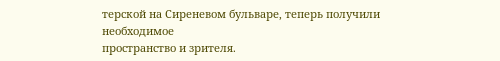терской на Сиреневом бульваре, теперь получили необходимое
пространство и зрителя.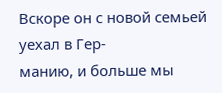Вскоре он с новой семьей уехал в Гер-
манию, и больше мы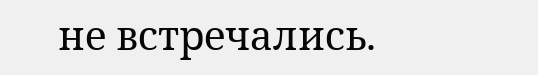не встречались.